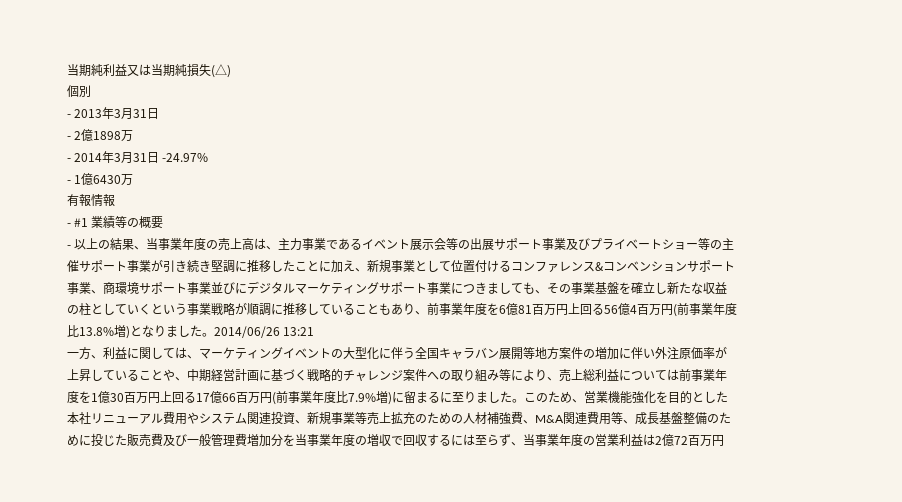当期純利益又は当期純損失(△)
個別
- 2013年3月31日
- 2億1898万
- 2014年3月31日 -24.97%
- 1億6430万
有報情報
- #1 業績等の概要
- 以上の結果、当事業年度の売上高は、主力事業であるイベント展示会等の出展サポート事業及びプライベートショー等の主催サポート事業が引き続き堅調に推移したことに加え、新規事業として位置付けるコンファレンス&コンベンションサポート事業、商環境サポート事業並びにデジタルマーケティングサポート事業につきましても、その事業基盤を確立し新たな収益の柱としていくという事業戦略が順調に推移していることもあり、前事業年度を6億81百万円上回る56億4百万円(前事業年度比13.8%増)となりました。2014/06/26 13:21
一方、利益に関しては、マーケティングイベントの大型化に伴う全国キャラバン展開等地方案件の増加に伴い外注原価率が上昇していることや、中期経営計画に基づく戦略的チャレンジ案件への取り組み等により、売上総利益については前事業年度を1億30百万円上回る17億66百万円(前事業年度比7.9%増)に留まるに至りました。このため、営業機能強化を目的とした本社リニューアル費用やシステム関連投資、新規事業等売上拡充のための人材補強費、M&A関連費用等、成長基盤整備のために投じた販売費及び一般管理費増加分を当事業年度の増収で回収するには至らず、当事業年度の営業利益は2億72百万円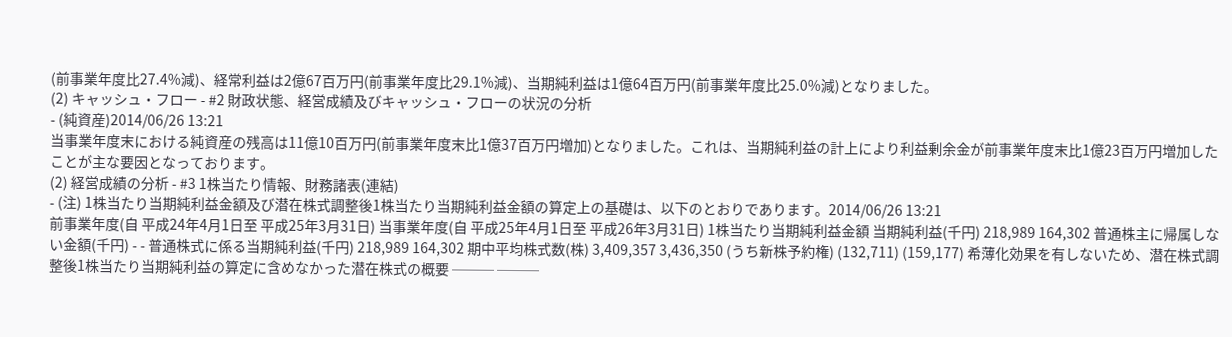(前事業年度比27.4%減)、経常利益は2億67百万円(前事業年度比29.1%減)、当期純利益は1億64百万円(前事業年度比25.0%減)となりました。
(2) キャッシュ・フロー - #2 財政状態、経営成績及びキャッシュ・フローの状況の分析
- (純資産)2014/06/26 13:21
当事業年度末における純資産の残高は11億10百万円(前事業年度末比1億37百万円増加)となりました。これは、当期純利益の計上により利益剰余金が前事業年度末比1億23百万円増加したことが主な要因となっております。
(2) 経営成績の分析 - #3 1株当たり情報、財務諸表(連結)
- (注) 1株当たり当期純利益金額及び潜在株式調整後1株当たり当期純利益金額の算定上の基礎は、以下のとおりであります。2014/06/26 13:21
前事業年度(自 平成24年4月1日至 平成25年3月31日) 当事業年度(自 平成25年4月1日至 平成26年3月31日) 1株当たり当期純利益金額 当期純利益(千円) 218,989 164,302 普通株主に帰属しない金額(千円) - - 普通株式に係る当期純利益(千円) 218,989 164,302 期中平均株式数(株) 3,409,357 3,436,350 (うち新株予約権) (132,711) (159,177) 希薄化効果を有しないため、潜在株式調整後1株当たり当期純利益の算定に含めなかった潜在株式の概要 ─── ───